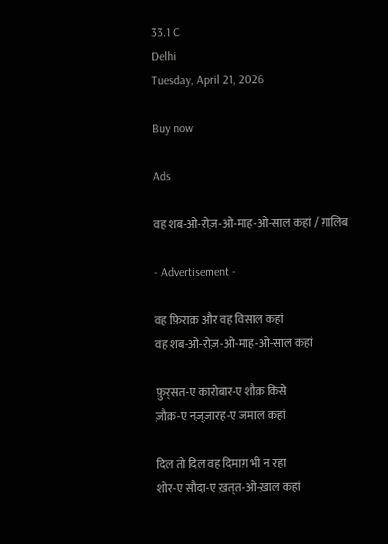33.1 C
Delhi
Tuesday, April 21, 2026

Buy now

Ads

वह शब-ओ-रोज़-ओ-माह-ओ-साल कहां / ग़ालिब

- Advertisement -

वह फ़िराक़ और वह विसाल कहां
वह शब-ओ-रोज़-ओ-माह-ओ-साल कहां

फ़ुर्‌सत-ए कारोबार-ए शौक़ किसे
ज़ौक़-ए नज़्‌ज़ारह-ए जमाल कहां

दिल तो दिल वह दिमाग़ भी न रहा
शोर-ए सौदा-ए ख़त्‌त-ओ-ख़ाल कहां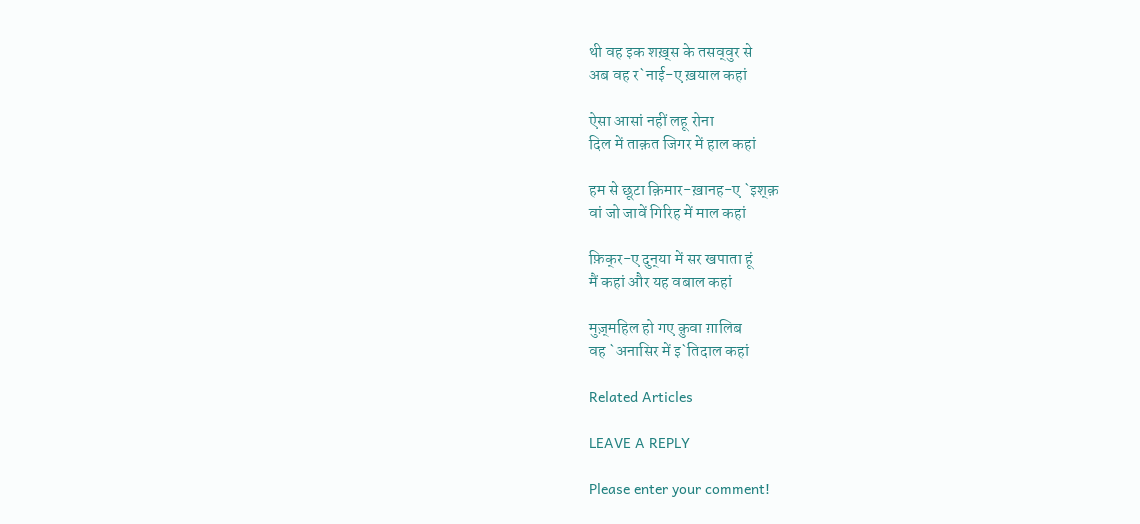थी वह इक शख़्‌स के तसव्‌वुर से
अब वह र`नाई-ए ख़याल कहां

ऐसा आसां नहीं लहू रोना
दिल में ताक़त जिगर में हाल कहां

हम से छूटा क़िमार-ख़ानह-ए `इश्‌क़
वां जो जावें गिरिह में माल कहां

फ़िक्‌र-ए दुन्‌या में सर खपाता हूं
मैं कहां और यह वबाल कहां

मुज़्‌महिल हो गए क़ुवा ग़ालिब
वह `अनासिर में इ`तिदाल कहां

Related Articles

LEAVE A REPLY

Please enter your comment!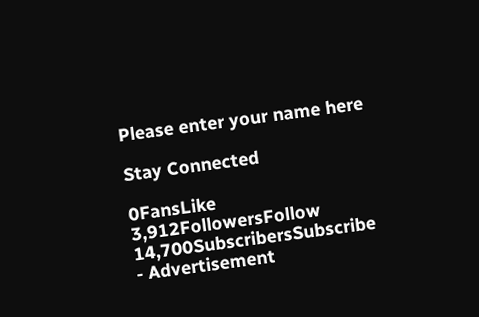Please enter your name here

Stay Connected

0FansLike
3,912FollowersFollow
14,700SubscribersSubscribe
- Advertisement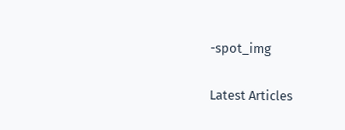-spot_img

Latest Articles